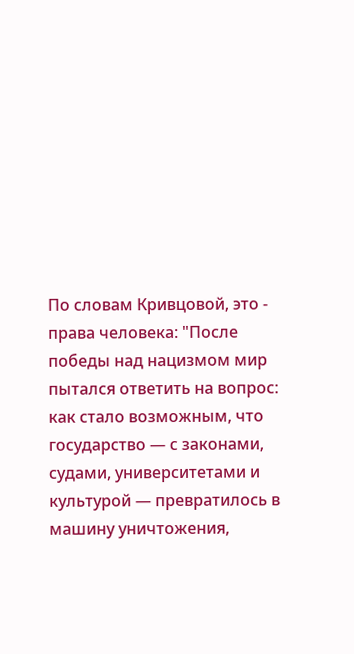По словам Кривцовой, это - права человека: "После победы над нацизмом мир пытался ответить на вопрос: как стало возможным, что государство — с законами, судами, университетами и культурой — превратилось в машину уничтожения,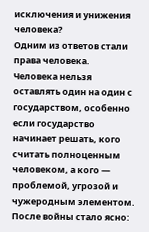исключения и унижения человека?
Одним из ответов стали права человека.
Человека нельзя оставлять один на один с государством, особенно если государство начинает решать, кого считать полноценным человеком, а кого — проблемой, угрозой и чужеродным элементом.
После войны стало ясно: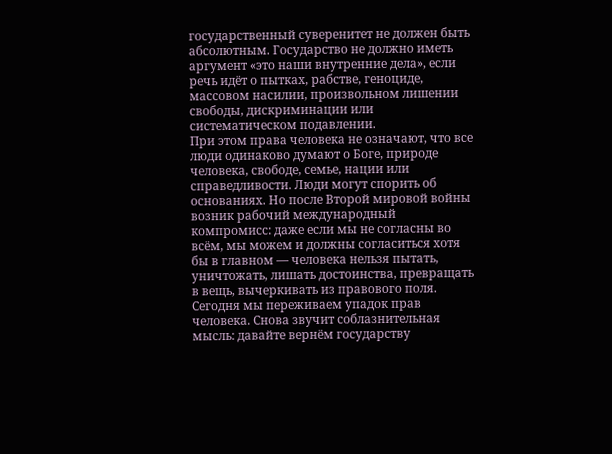государственный суверенитет не должен быть абсолютным. Государство не должно иметь аргумент «это наши внутренние дела», если речь идёт о пытках, рабстве, геноциде, массовом насилии, произвольном лишении свободы, дискриминации или систематическом подавлении.
При этом права человека не означают, что все люди одинаково думают о Боге, природе человека, свободе, семье, нации или справедливости. Люди могут спорить об основаниях. Но после Второй мировой войны возник рабочий международный компромисс: даже если мы не согласны во всём, мы можем и должны согласиться хотя бы в главном — человека нельзя пытать, уничтожать, лишать достоинства, превращать в вещь, вычеркивать из правового поля.
Сегодня мы переживаем упадок прав человека. Снова звучит соблазнительная мысль: давайте вернём государству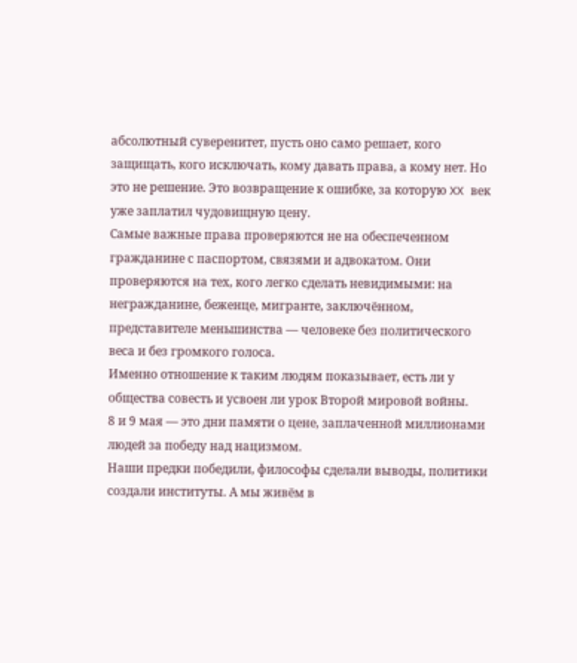абсолютный суверенитет, пусть оно само решает, кого защищать, кого исключать, кому давать права, а кому нет. Но это не решение. Это возвращение к ошибке, за которую XX век уже заплатил чудовищную цену.
Самые важные права проверяются не на обеспеченном гражданине с паспортом, связями и адвокатом. Они проверяются на тех, кого легко сделать невидимыми: на негражданине, беженце, мигранте, заключённом, представителе меньшинства — человеке без политического веса и без громкого голоса.
Именно отношение к таким людям показывает, есть ли у общества совесть и усвоен ли урок Второй мировой войны.
8 и 9 мая — это дни памяти о цене, заплаченной миллионами людей за победу над нацизмом.
Наши предки победили, философы сделали выводы, политики создали институты. А мы живём в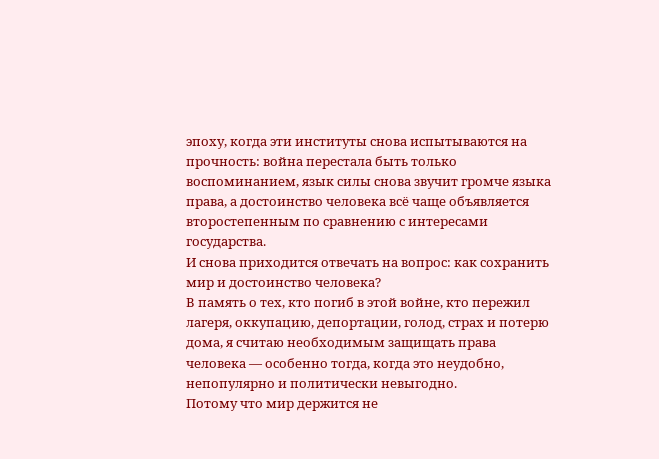эпоху, когда эти институты снова испытываются на прочность: война перестала быть только воспоминанием, язык силы снова звучит громче языка права, а достоинство человека всё чаще объявляется второстепенным по сравнению с интересами государства.
И снова приходится отвечать на вопрос: как сохранить мир и достоинство человека?
В память о тех, кто погиб в этой войне, кто пережил лагеря, оккупацию, депортации, голод, страх и потерю дома, я считаю необходимым защищать права человека — особенно тогда, когда это неудобно, непопулярно и политически невыгодно.
Потому что мир держится не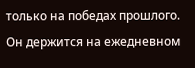только на победах прошлого. Он держится на ежедневном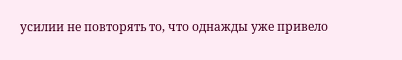усилии не повторять то, что однажды уже привело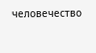человечество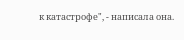к катастрофе", - написала она.